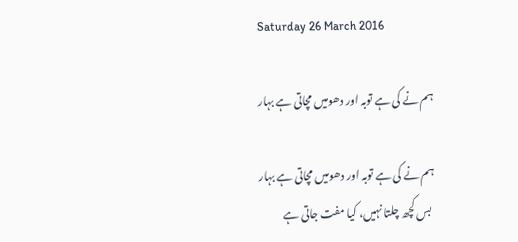Saturday 26 March 2016

ہم نے کی ہے توبہ اور دھومیں مچاتی ہے بہار

ہم نے کی ہے توبہ اور دھومیں مچاتی ہے بہار
 بس کچھ چلتا نہیں، کیا مفت جاتی ہے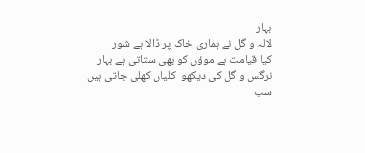بہار
لالہ و گل نے ہماری خاک پر ڈالا ہے شور
کیا قیامت ہے موؤں کو بھی ستاتی ہے بہار
نرگس و گل کی دیکھو  کلیاں کھلی جاتی ہیں سب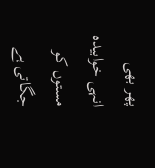پھر بھی انہی خوابیدہ مستوں کو جگاتی ہے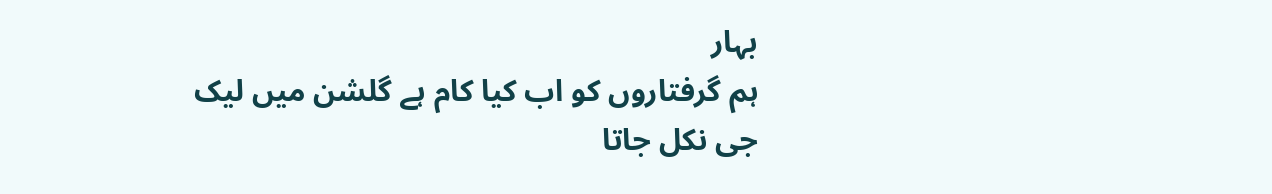بہار
ہم گرفتاروں کو اب کیا کام ہے گلشن میں لیک
جی نکل جاتا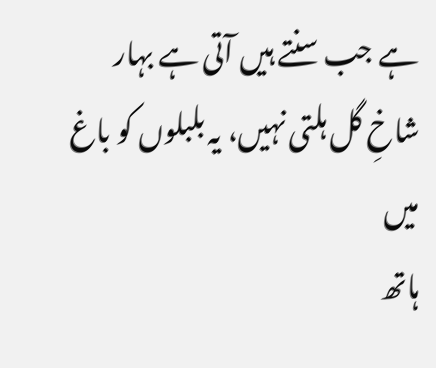ہے جب سنتے ہیں آتی ہے بہار
شاخِ گل ہلتی نہیں، یہ بلبلوں کو باغ میں
ہاتھ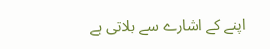اپنے کے اشارے سے بلاتی ہے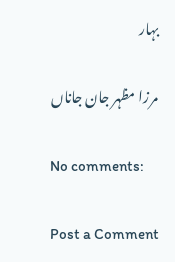بہار

مرزا مظہر جان جاناں

No comments:

Post a Comment